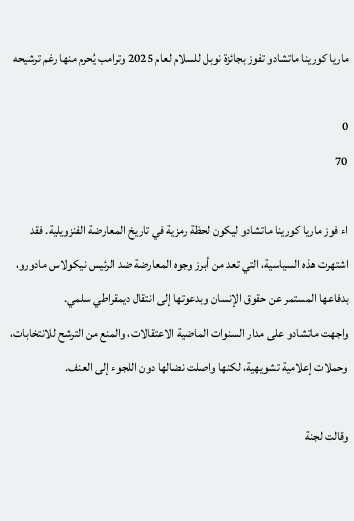ماريا كورينا ماتشادو تفوز بجائزة نوبل للسلام لعام 2025 وترامب يُحرم منها رغم ترشيحه

0
70

اء فوز ماريا كورينا ماتشادو ليكون لحظة رمزية في تاريخ المعارضة الفنزويلية. فقد اشتهرت هذه السياسية، التي تعد من أبرز وجوه المعارضة ضد الرئيس نيكولاس مادورو، بدفاعها المستمر عن حقوق الإنسان وبدعوتها إلى انتقال ديمقراطي سلمي.
واجهت ماتشادو على مدار السنوات الماضية الاعتقالات، والمنع من الترشح للانتخابات، وحملات إعلامية تشويهية، لكنها واصلت نضالها دون اللجوء إلى العنف.

وقالت لجنة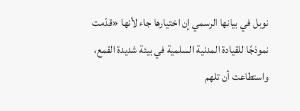نوبل في بيانها الرسمي إن اختيارها جاء لأنها «قدّمت نموذجًا للقيادة المدنية السلمية في بيئة شديدة القمع، واستطاعت أن تلهم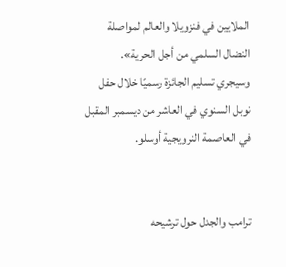الملايين في فنزويلا والعالم لمواصلة النضال السلمي من أجل الحرية».
وسيجري تسليم الجائزة رسميًا خلال حفل نوبل السنوي في العاشر من ديسمبر المقبل في العاصمة النرويجية أوسلو.


ترامب والجدل حول ترشيحه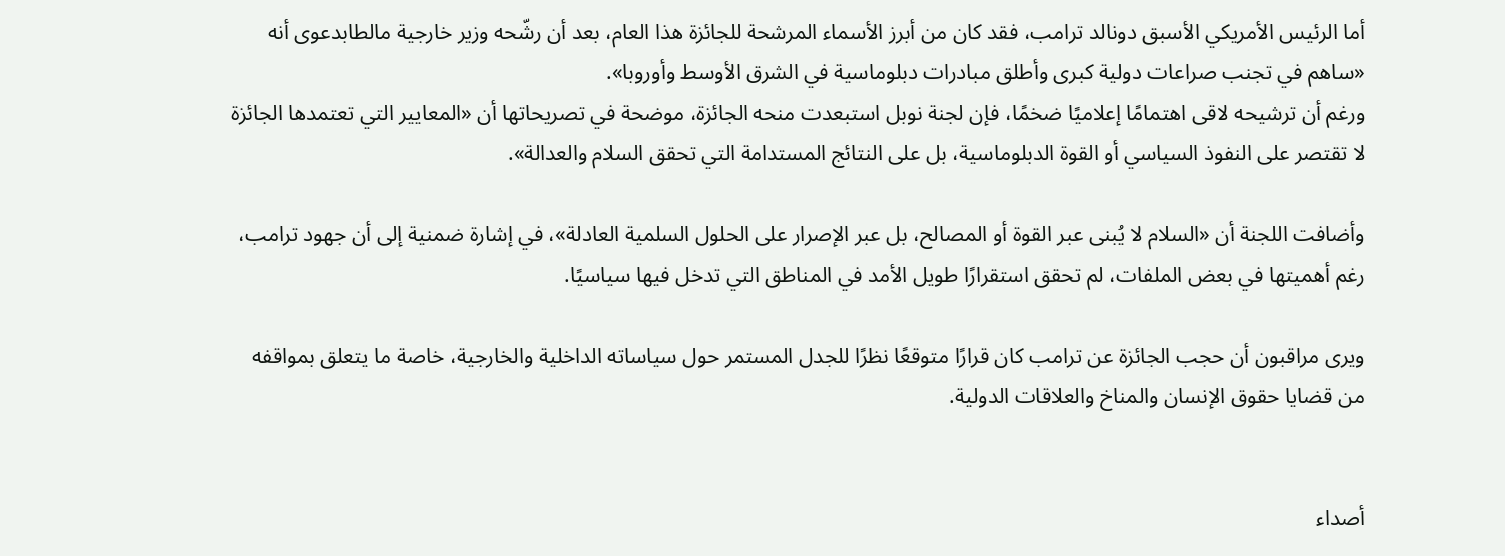أما الرئيس الأمريكي الأسبق دونالد ترامب، فقد كان من أبرز الأسماء المرشحة للجائزة هذا العام، بعد أن رشّحه وزير خارجية مالطابدعوى أنه «ساهم في تجنب صراعات دولية كبرى وأطلق مبادرات دبلوماسية في الشرق الأوسط وأوروبا».
ورغم أن ترشيحه لاقى اهتمامًا إعلاميًا ضخمًا، فإن لجنة نوبل استبعدت منحه الجائزة، موضحة في تصريحاتها أن «المعايير التي تعتمدها الجائزة لا تقتصر على النفوذ السياسي أو القوة الدبلوماسية، بل على النتائج المستدامة التي تحقق السلام والعدالة».

وأضافت اللجنة أن «السلام لا يُبنى عبر القوة أو المصالح، بل عبر الإصرار على الحلول السلمية العادلة»، في إشارة ضمنية إلى أن جهود ترامب، رغم أهميتها في بعض الملفات، لم تحقق استقرارًا طويل الأمد في المناطق التي تدخل فيها سياسيًا.

ويرى مراقبون أن حجب الجائزة عن ترامب كان قرارًا متوقعًا نظرًا للجدل المستمر حول سياساته الداخلية والخارجية، خاصة ما يتعلق بمواقفه من قضايا حقوق الإنسان والمناخ والعلاقات الدولية.


أصداء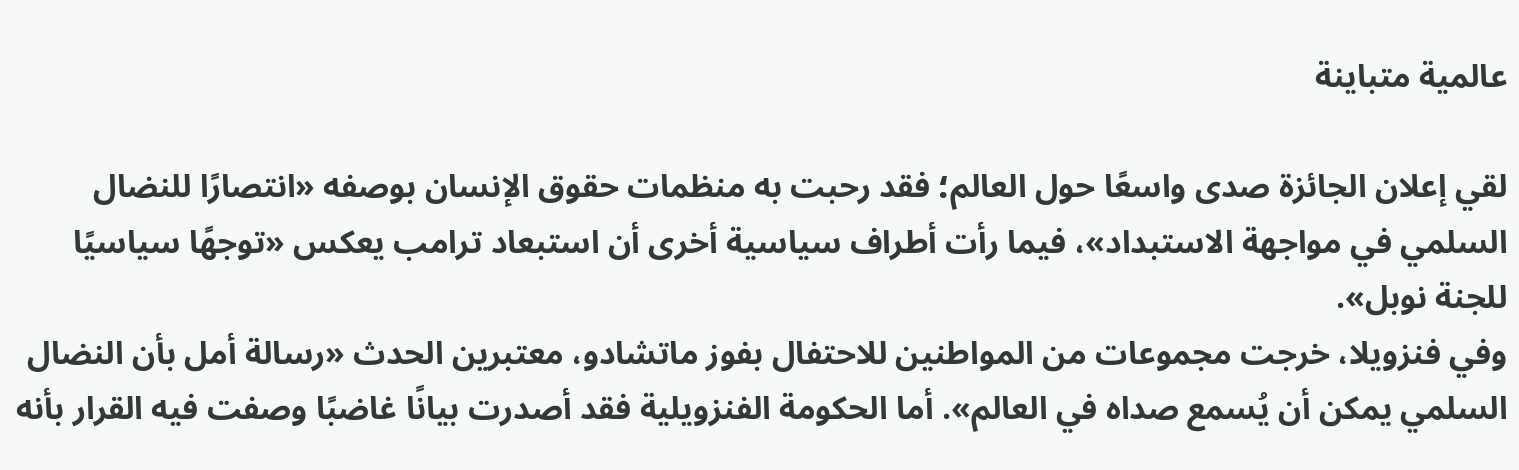عالمية متباينة

لقي إعلان الجائزة صدى واسعًا حول العالم؛ فقد رحبت به منظمات حقوق الإنسان بوصفه «انتصارًا للنضال السلمي في مواجهة الاستبداد»، فيما رأت أطراف سياسية أخرى أن استبعاد ترامب يعكس «توجهًا سياسيًا للجنة نوبل».
وفي فنزويلا، خرجت مجموعات من المواطنين للاحتفال بفوز ماتشادو، معتبرين الحدث «رسالة أمل بأن النضال السلمي يمكن أن يُسمع صداه في العالم». أما الحكومة الفنزويلية فقد أصدرت بيانًا غاضبًا وصفت فيه القرار بأنه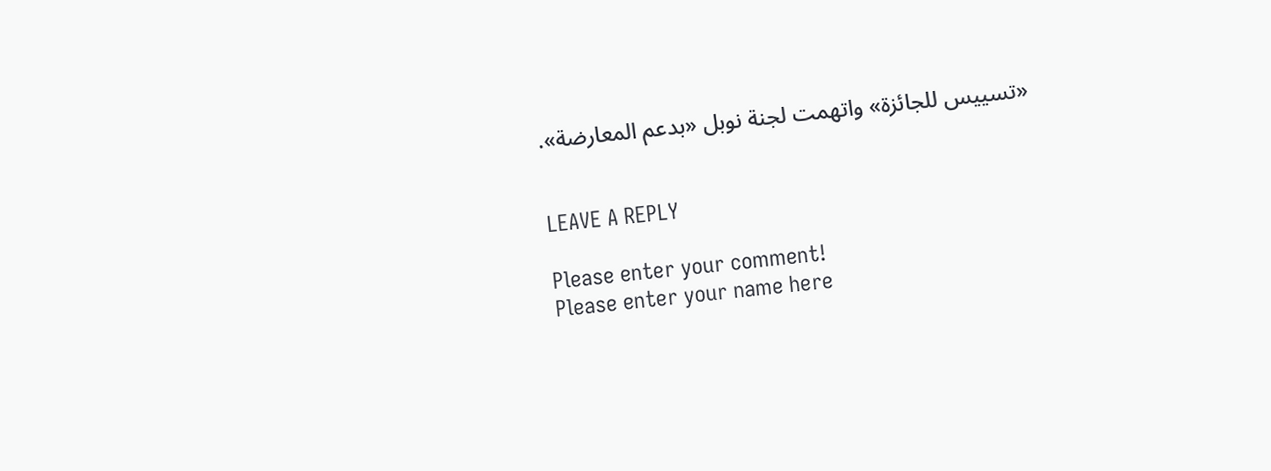«تسييس للجائزة» واتهمت لجنة نوبل «بدعم المعارضة».


LEAVE A REPLY

Please enter your comment!
Please enter your name here